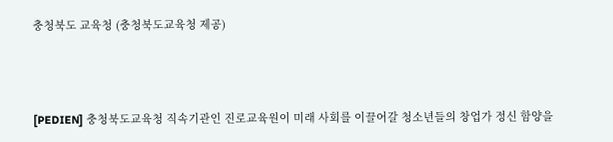충청북도 교육청 (충청북도교육청 제공)



[PEDIEN] 충청북도교육청 직속기관인 진로교육원이 미래 사회를 이끌어갈 청소년들의 창업가 정신 함양을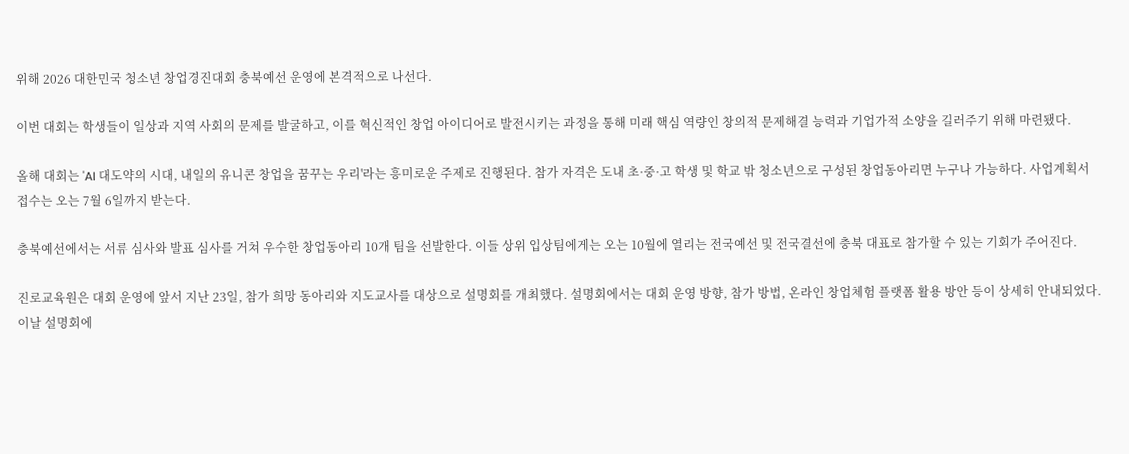위해 2026 대한민국 청소년 창업경진대회 충북예선 운영에 본격적으로 나선다.

이번 대회는 학생들이 일상과 지역 사회의 문제를 발굴하고, 이를 혁신적인 창업 아이디어로 발전시키는 과정을 통해 미래 핵심 역량인 창의적 문제해결 능력과 기업가적 소양을 길러주기 위해 마련됐다.

올해 대회는 'AI 대도약의 시대, 내일의 유니콘 창업을 꿈꾸는 우리'라는 흥미로운 주제로 진행된다. 참가 자격은 도내 초·중·고 학생 및 학교 밖 청소년으로 구성된 창업동아리면 누구나 가능하다. 사업계획서 접수는 오는 7월 6일까지 받는다.

충북예선에서는 서류 심사와 발표 심사를 거쳐 우수한 창업동아리 10개 팀을 선발한다. 이들 상위 입상팀에게는 오는 10월에 열리는 전국예선 및 전국결선에 충북 대표로 참가할 수 있는 기회가 주어진다.

진로교육원은 대회 운영에 앞서 지난 23일, 참가 희망 동아리와 지도교사를 대상으로 설명회를 개최했다. 설명회에서는 대회 운영 방향, 참가 방법, 온라인 창업체험 플랫폼 활용 방안 등이 상세히 안내되었다. 이날 설명회에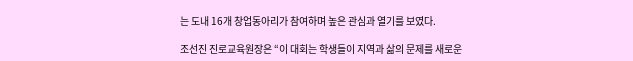는 도내 16개 창업동아리가 참여하며 높은 관심과 열기를 보였다.

조선진 진로교육원장은 “이 대회는 학생들이 지역과 삶의 문제를 새로운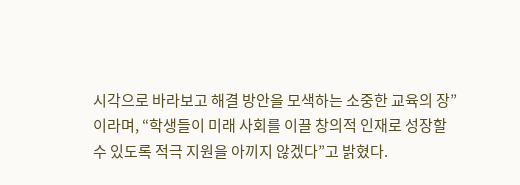시각으로 바라보고 해결 방안을 모색하는 소중한 교육의 장”이라며, “학생들이 미래 사회를 이끌 창의적 인재로 성장할 수 있도록 적극 지원을 아끼지 않겠다”고 밝혔다.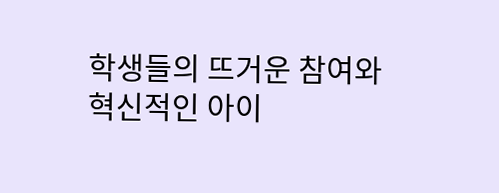학생들의 뜨거운 참여와 혁신적인 아이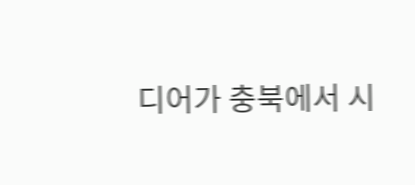디어가 충북에서 시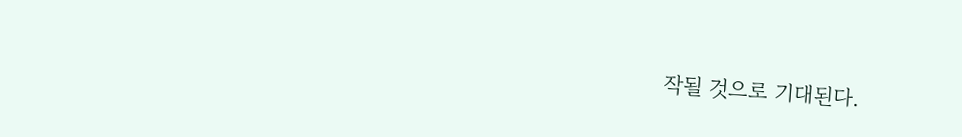작될 것으로 기대된다.